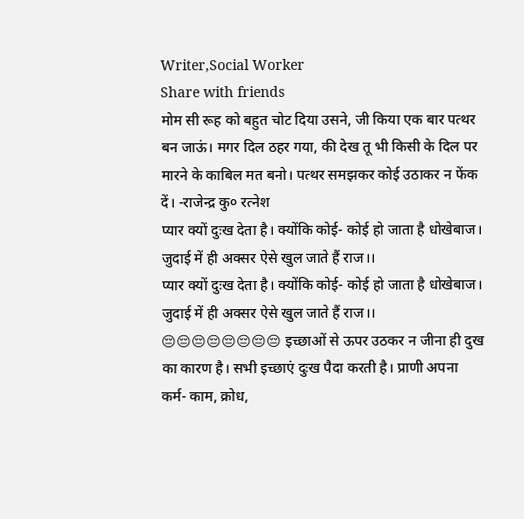Writer,Social Worker
Share with friends
मोम सी रूह को बहुत चोट दिया उसने, जी किया एक बार पत्थर बन जाऊं। मगर दिल ठहर गया, की देख तू भी किसी के दिल पर मारने के काबिल मत बनो। पत्थर समझकर कोई उठाकर न फेंक दें। -राजेन्द्र कु० रत्नेश
प्यार क्यों दुःख देता है। क्योंकि कोई- कोई हो जाता है धोखेबाज। जुदाई में ही अक्सर ऐसे खुल जाते हैं राज।।
प्यार क्यों दुःख देता है। क्योंकि कोई- कोई हो जाता है धोखेबाज। जुदाई में ही अक्सर ऐसे खुल जाते हैं राज।।
😔😔😔😔😔😔😔😔 इच्छाओं से ऊपर उठकर न जीना ही दुख का कारण है। सभी इच्छाएं दुःख पैदा करती है। प्राणी अपना कर्म- काम, क्रोध,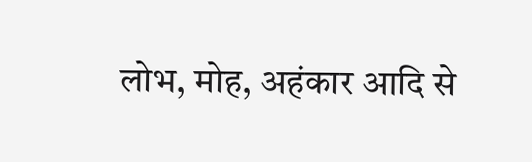लोभ, मोह, अहंकार आदि से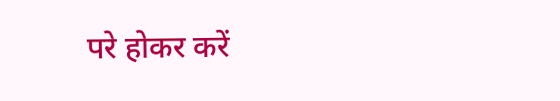परे होकर करें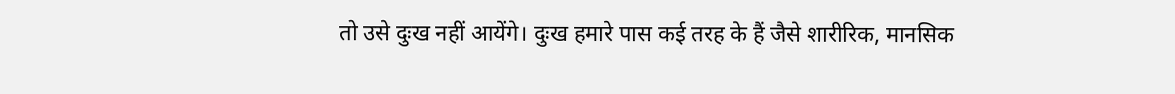तो उसे दुःख नहीं आयेंगे। दुःख हमारे पास कई तरह के हैं जैसे शारीरिक, मानसिक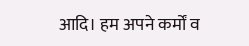आदि। हम अपने कर्मों व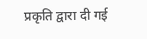प्रकृति द्वारा दी गई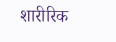शारीरिक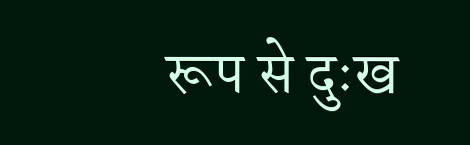रूप से दुःख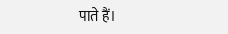पाते हैं।